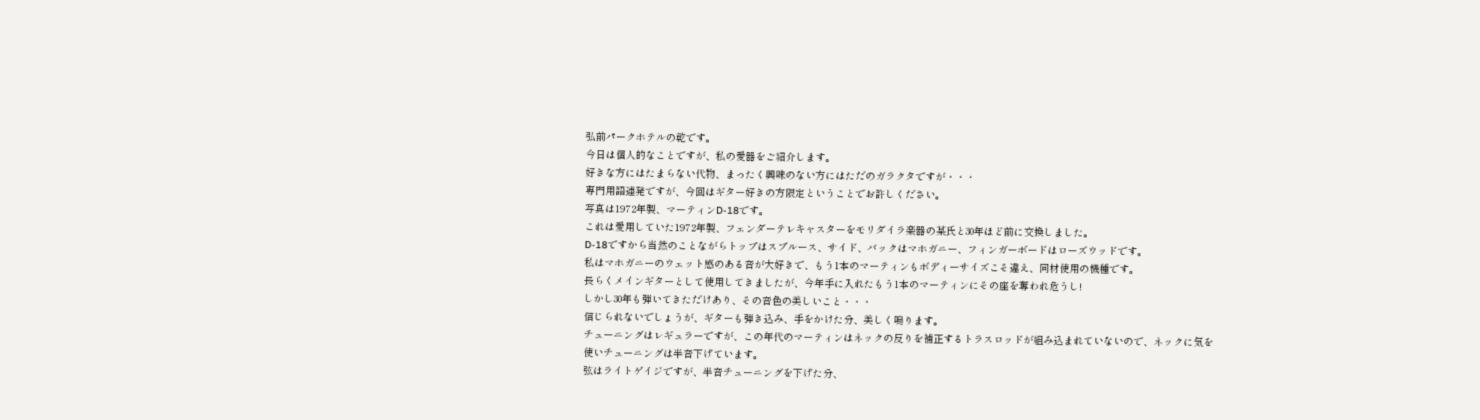弘前パークホテルの乾です。
今日は個人的なことですが、私の愛器をご紹介します。
好きな方にはたまらない代物、まったく興味のない方にはただのガラクタですが・・・
専門用語連発ですが、今回はギター好きの方限定ということでお許しください。
写真は1972年製、マーティンD-18です。
これは愛用していた1972年製、フェンダーテレキャスターをモリダイラ楽器の某氏と30年ほど前に交換しました。
D-18ですから当然のことながらトップはスプルース、サイド、バックはマホガニー、フィンガーボードはローズウッドです。
私はマホガニーのウェット感のある音が大好きで、もう1本のマーティンもボディーサイズこそ違え、同材使用の機種です。
長らくメインギターとして使用してきましたが、今年手に入れたもう1本のマーティンにその座を奪われ危うし!
しかし30年も弾いてきただけあり、その音色の美しいこと・・・
信じられないでしょうが、ギターも弾き込み、手をかけた分、美しく鳴ります。
チューニングはレギュラーですが、この年代のマーティンはネックの反りを補正するトラスロッドが組み込まれていないので、ネックに気を使いチューニングは半音下げています。
弦はライトゲイジですが、半音チューニングを下げた分、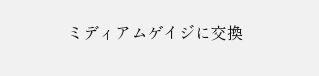ミディアムゲイジに交換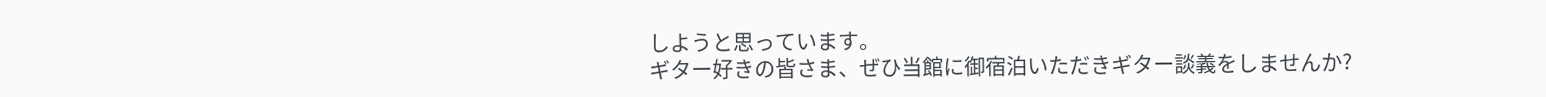しようと思っています。
ギター好きの皆さま、ぜひ当館に御宿泊いただきギター談義をしませんか?